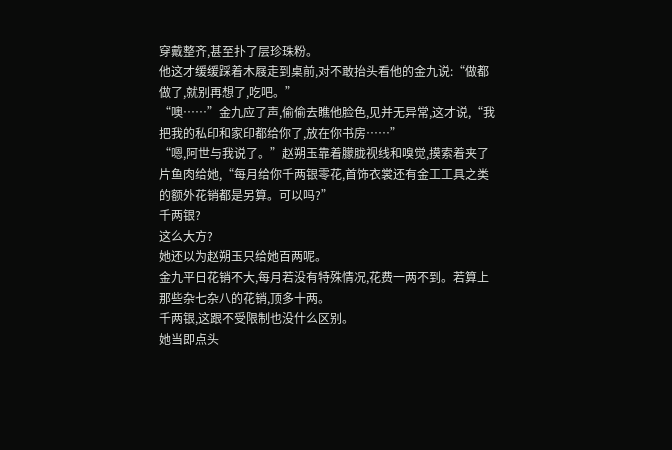穿戴整齐,甚至扑了层珍珠粉。
他这才缓缓踩着木屐走到桌前,对不敢抬头看他的金九说:“做都做了,就别再想了,吃吧。”
“噢……”金九应了声,偷偷去瞧他脸色,见并无异常,这才说,“我把我的私印和家印都给你了,放在你书房……”
“嗯,阿世与我说了。”赵朔玉靠着朦胧视线和嗅觉,摸索着夹了片鱼肉给她,“每月给你千两银零花,首饰衣裳还有金工工具之类的额外花销都是另算。可以吗?”
千两银?
这么大方?
她还以为赵朔玉只给她百两呢。
金九平日花销不大,每月若没有特殊情况,花费一两不到。若算上那些杂七杂八的花销,顶多十两。
千两银,这跟不受限制也没什么区别。
她当即点头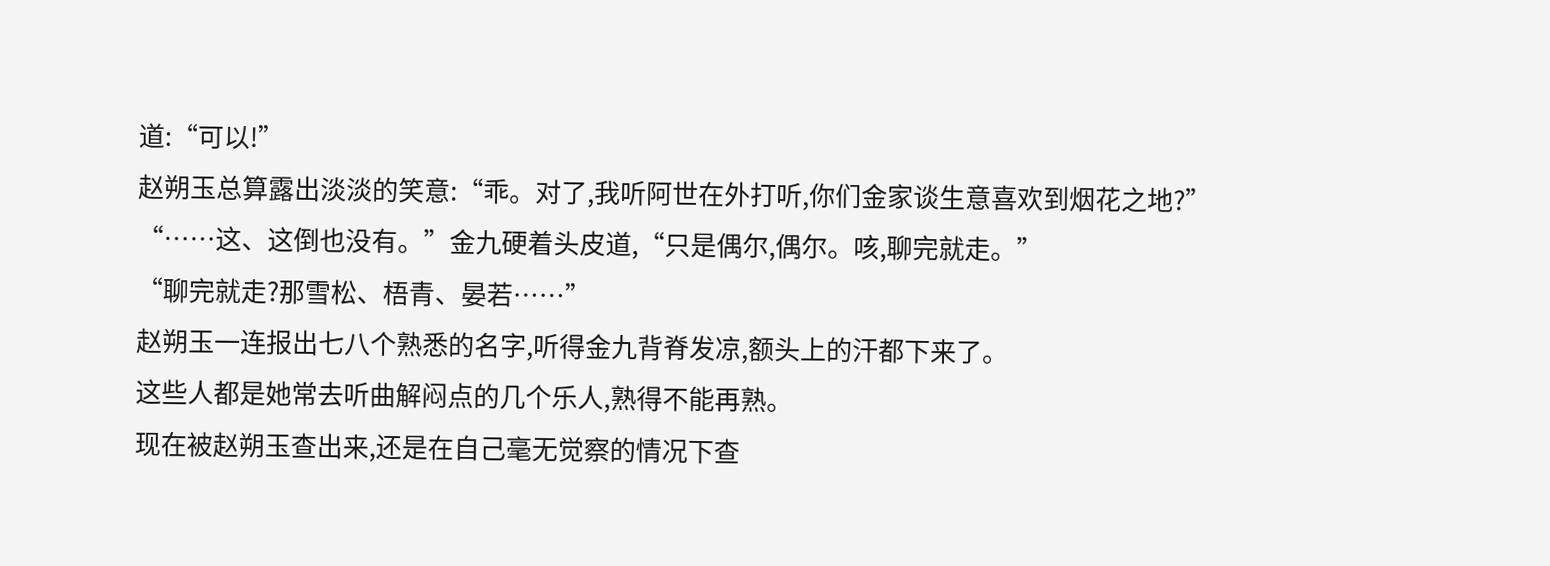道:“可以!”
赵朔玉总算露出淡淡的笑意:“乖。对了,我听阿世在外打听,你们金家谈生意喜欢到烟花之地?”
“……这、这倒也没有。”金九硬着头皮道,“只是偶尔,偶尔。咳,聊完就走。”
“聊完就走?那雪松、梧青、晏若……”
赵朔玉一连报出七八个熟悉的名字,听得金九背脊发凉,额头上的汗都下来了。
这些人都是她常去听曲解闷点的几个乐人,熟得不能再熟。
现在被赵朔玉查出来,还是在自己毫无觉察的情况下查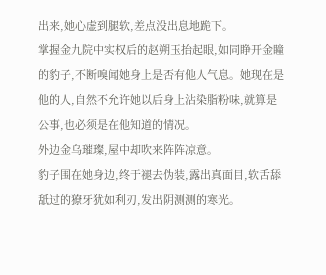出来,她心虚到腿软,差点没出息地跪下。
掌握金九院中实权后的赵朔玉抬起眼,如同睁开金瞳的豹子,不断嗅闻她身上是否有他人气息。她现在是他的人,自然不允许她以后身上沾染脂粉味,就算是公事,也必须是在他知道的情况。
外边金乌璀璨,屋中却吹来阵阵凉意。
豹子围在她身边,终于褪去伪装,露出真面目,软舌舔舐过的獠牙犹如利刃,发出阴测测的寒光。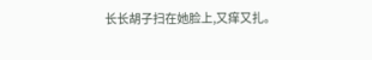长长胡子扫在她脸上,又痒又扎。